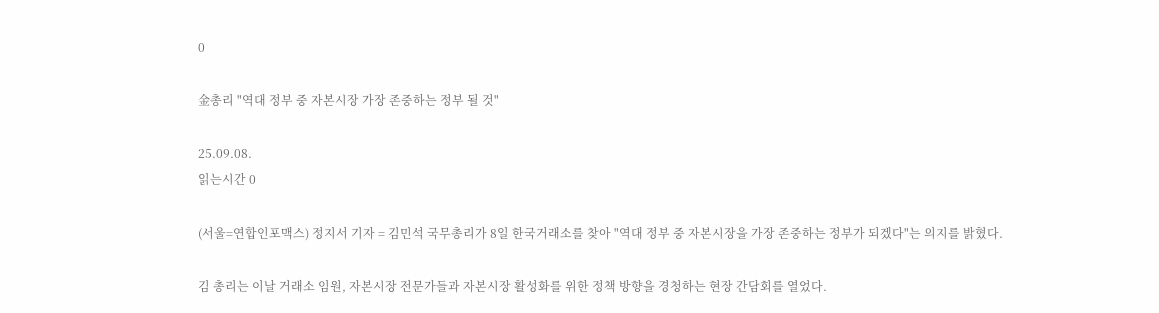0

金총리 "역대 정부 중 자본시장 가장 존중하는 정부 될 것"

25.09.08.
읽는시간 0

(서울=연합인포맥스) 정지서 기자 = 김민석 국무총리가 8일 한국거래소를 찾아 "역대 정부 중 자본시장을 가장 존중하는 정부가 되겠다"는 의지를 밝혔다.

김 총리는 이날 거래소 임원, 자본시장 전문가들과 자본시장 활성화를 위한 정책 방향을 경청하는 현장 간담회를 열었다.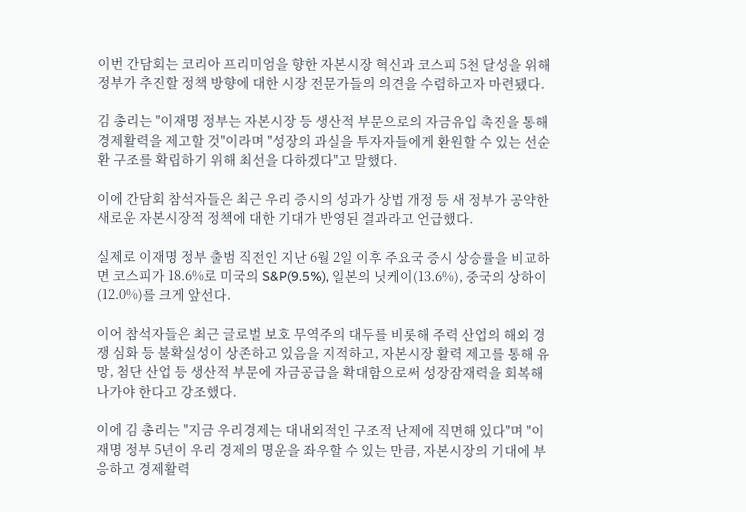이번 간담회는 코리아 프리미엄을 향한 자본시장 혁신과 코스피 5천 달성을 위해 정부가 추진할 정책 방향에 대한 시장 전문가들의 의견을 수렴하고자 마련됐다.

김 총리는 "이재명 정부는 자본시장 등 생산적 부문으로의 자금유입 촉진을 통해 경제활력을 제고할 것"이라며 "성장의 과실을 투자자들에게 환원할 수 있는 선순환 구조를 확립하기 위해 최선을 다하겠다"고 말했다.

이에 간담회 참석자들은 최근 우리 증시의 성과가 상법 개정 등 새 정부가 공약한 새로운 자본시장적 정책에 대한 기대가 반영된 결과라고 언급했다.

실제로 이재명 정부 출범 직전인 지난 6월 2일 이후 주요국 증시 상승률을 비교하면 코스피가 18.6%로 미국의 S&P(9.5%), 일본의 닛케이(13.6%), 중국의 상하이(12.0%)를 크게 앞선다.

이어 참석자들은 최근 글로벌 보호 무역주의 대두를 비롯해 주력 산업의 해외 경쟁 심화 등 불확실성이 상존하고 있음을 지적하고, 자본시장 활력 제고를 통해 유망, 첨단 산업 등 생산적 부문에 자금공급을 확대함으로써 성장잠재력을 회복해 나가야 한다고 강조했다.

이에 김 총리는 "지금 우리경제는 대내외적인 구조적 난제에 직면해 있다"며 "이재명 정부 5년이 우리 경제의 명운을 좌우할 수 있는 만큼, 자본시장의 기대에 부응하고 경제활력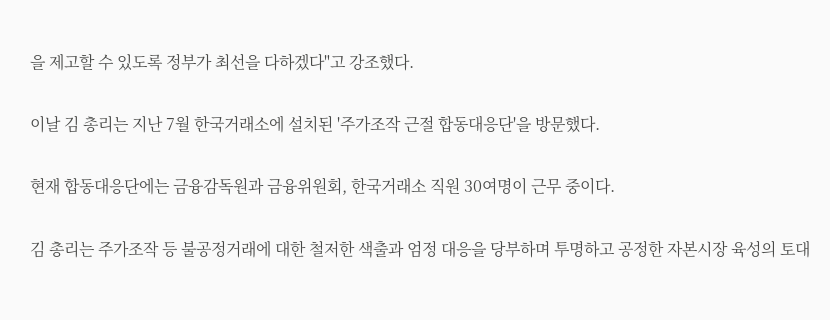을 제고할 수 있도록 정부가 최선을 다하겠다"고 강조했다.

이날 김 총리는 지난 7월 한국거래소에 설치된 '주가조작 근절 합동대응단'을 방문했다.

현재 합동대응단에는 금융감독원과 금융위원회, 한국거래소 직원 30여명이 근무 중이다.

김 총리는 주가조작 등 불공정거래에 대한 철저한 색출과 엄정 대응을 당부하며 투명하고 공정한 자본시장 육성의 토대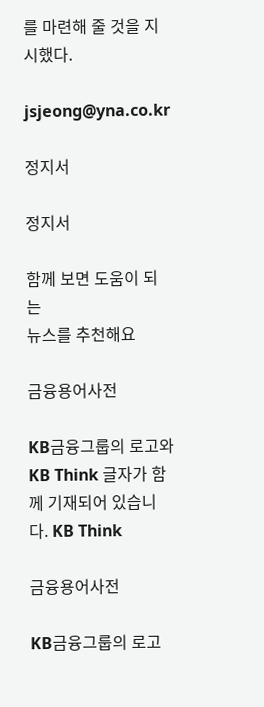를 마련해 줄 것을 지시했다.

jsjeong@yna.co.kr

정지서

정지서

함께 보면 도움이 되는
뉴스를 추천해요

금융용어사전

KB금융그룹의 로고와 KB Think 글자가 함께 기재되어 있습니다. KB Think

금융용어사전

KB금융그룹의 로고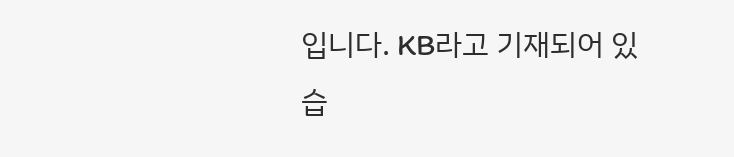입니다. KB라고 기재되어 있습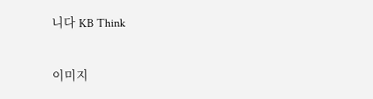니다 KB Think

이미지